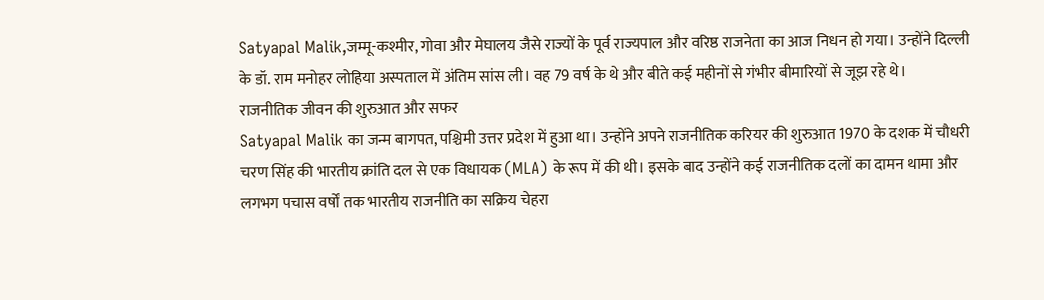Satyapal Malik,जम्मू-कश्मीर, गोवा और मेघालय जैसे राज्यों के पूर्व राज्यपाल और वरिष्ठ राजनेता का आज निधन हो गया। उन्होंने दिल्ली के डॉ. राम मनोहर लोहिया अस्पताल में अंतिम सांस ली। वह 79 वर्ष के थे और बीते कई महीनों से गंभीर बीमारियों से जूझ रहे थे।
राजनीतिक जीवन की शुरुआत और सफर
Satyapal Malik का जन्म बागपत, पश्चिमी उत्तर प्रदेश में हुआ था। उन्होंने अपने राजनीतिक करियर की शुरुआत 1970 के दशक में चौधरी चरण सिंह की भारतीय क्रांति दल से एक विधायक (MLA) के रूप में की थी। इसके बाद उन्होंने कई राजनीतिक दलों का दामन थामा और लगभग पचास वर्षों तक भारतीय राजनीति का सक्रिय चेहरा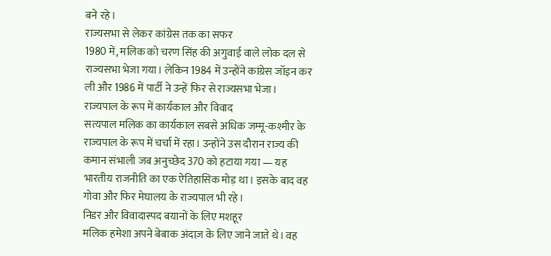बने रहे।
राज्यसभा से लेकर कांग्रेस तक का सफर
1980 में, मलिक को चरण सिंह की अगुवाई वाले लोक दल से राज्यसभा भेजा गया। लेकिन 1984 में उन्होंने कांग्रेस जॉइन कर ली और 1986 में पार्टी ने उन्हें फिर से राज्यसभा भेजा।
राज्यपाल के रूप में कार्यकाल और विवाद
सत्यपाल मलिक का कार्यकाल सबसे अधिक जम्मू-कश्मीर के राज्यपाल के रूप में चर्चा में रहा। उन्होंने उस दौरान राज्य की कमान संभाली जब अनुच्छेद 370 को हटाया गया — यह भारतीय राजनीति का एक ऐतिहासिक मोड़ था। इसके बाद वह गोवा और फिर मेघालय के राज्यपाल भी रहे।
निडर और विवादास्पद बयानों के लिए मशहूर
मलिक हमेशा अपने बेबाक अंदाज़ के लिए जाने जाते थे। वह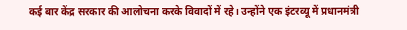कई बार केंद्र सरकार की आलोचना करके विवादों में रहे। उन्होंने एक इंटरव्यू में प्रधानमंत्री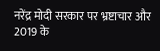नरेंद्र मोदी सरकार पर भ्रष्टाचार और 2019 के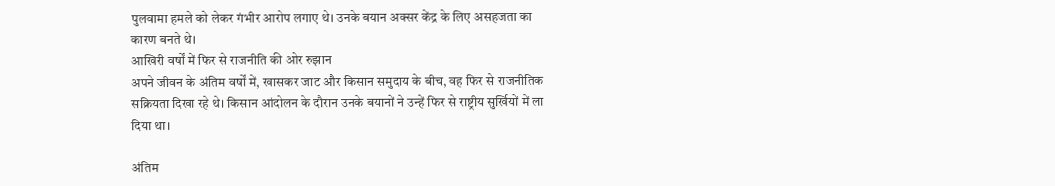पुलवामा हमले को लेकर गंभीर आरोप लगाए थे। उनके बयान अक्सर केंद्र के लिए असहजता का कारण बनते थे।
आखिरी वर्षों में फिर से राजनीति की ओर रुझान
अपने जीवन के अंतिम वर्षों में, खासकर जाट और किसान समुदाय के बीच, वह फिर से राजनीतिक सक्रियता दिखा रहे थे। किसान आंदोलन के दौरान उनके बयानों ने उन्हें फिर से राष्ट्रीय सुर्खियों में ला दिया था।

अंतिम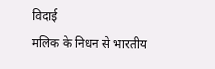विदाई
मलिक के निधन से भारतीय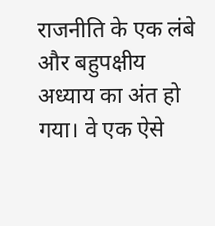राजनीति के एक लंबे और बहुपक्षीय अध्याय का अंत हो गया। वे एक ऐसे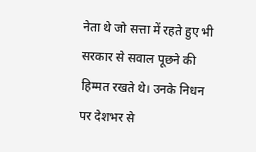नेता थे जो सत्ता में रहते हुए भी सरकार से सवाल पूछने की हिम्मत रखते थे। उनके निधन पर देशभर से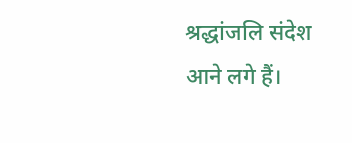श्रद्धांजलि संदेश आने लगे हैं।